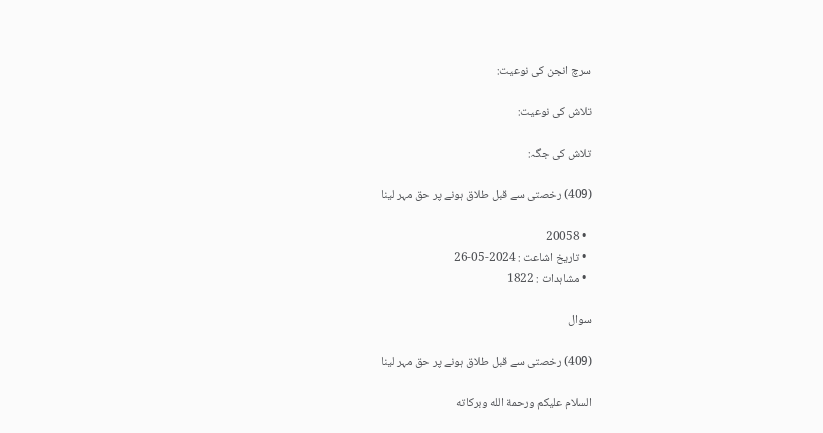سرچ انجن کی نوعیت:

تلاش کی نوعیت:

تلاش کی جگہ:

(409) رخصتی سے قبل طلاق ہونے پر حق مہر لینا

  • 20058
  • تاریخ اشاعت : 2024-05-26
  • مشاہدات : 1822

سوال

(409) رخصتی سے قبل طلاق ہونے پر حق مہر لینا

السلام عليكم ورحمة الله وبركاته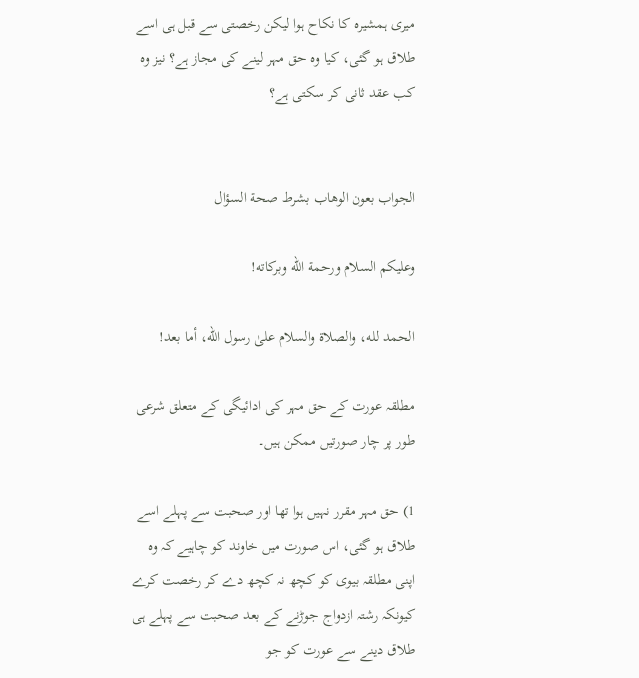میری ہمشیرہ کا نکاح ہوا لیکن رخصتی سے قبل ہی اسے طلاق ہو گئی، کیا وہ حق مہر لینے کی مجاز ہے؟ نیز وہ کب عقد ثانی کر سکتی ہے؟


الجواب بعون الوهاب بشرط صحة السؤال

وعلیکم السلام ورحمة الله وبرکاته!

الحمد لله، والصلاة والسلام علىٰ رسول الله، أما بعد!

مطلقہ عورت کے حق مہر کی ادائیگی کے متعلق شرعی طور پر چار صورتیں ممکن ہیں۔

1) حق مہر مقرر نہیں ہوا تھا اور صحبت سے پہلے اسے طلاق ہو گئی، اس صورت میں خاوند کو چاہیے کہ وہ اپنی مطلقہ بیوی کو کچھ نہ کچھ دے کر رخصت کرے کیونکہ رشتہ ازدواج جوڑنے کے بعد صحبت سے پہلے ہی طلاق دینے سے عورت کو جو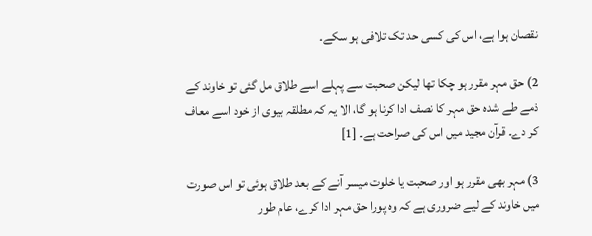نقصان ہوا ہے، اس کی کسی حد تک تلافی ہو سکے۔

2) حق مہر مقرر ہو چکا تھا لیکن صحبت سے پہلے اسے طلاق مل گئی تو خاوند کے ذمے طے شدہ حق مہر کا نصف ادا کرنا ہو گا، الا یہ کہ مطلقہ بیوی از خود اسے معاف کر دے۔ قرآن مجید میں اس کی صراحت ہے۔ [1]

3) مہر بھی مقرر ہو اور صحبت یا خلوت میسر آنے کے بعد طلاق ہوئی تو اس صورت میں خاوند کے لیے ضروری ہے کہ وہ پورا حق مہر ادا کرے، عام طور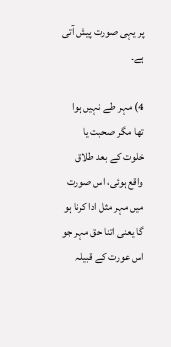پر یہی صورت پیش آتی ہے۔

4) مہر طے نہیں ہوا تھا مگر صحبت یا خلوت کے بعد طلاق واقع ہوئی، اس صورت میں مہر مثل ادا کرنا ہو گا یعنی اتنا حق مہر جو اس عورت کے قبیلہ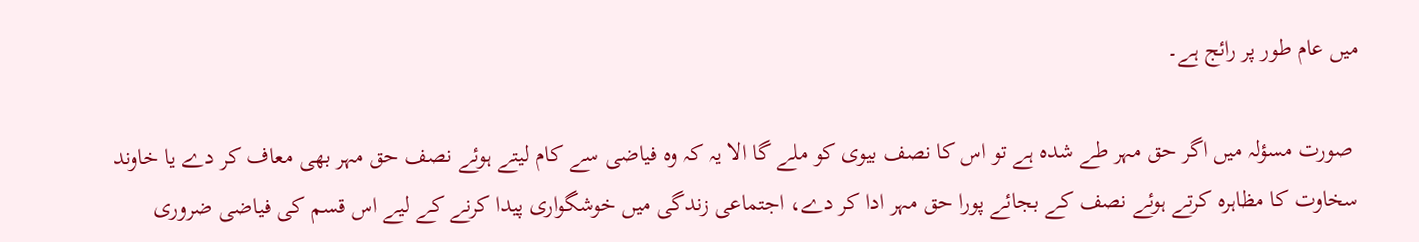میں عام طور پر رائج ہے۔

 صورت مسؤلہ میں اگر حق مہر طے شدہ ہے تو اس کا نصف بیوی کو ملے گا الا یہ کہ وہ فیاضی سے کام لیتے ہوئے نصف حق مہر بھی معاف کر دے یا خاوند سخاوت کا مظاہرہ کرتے ہوئے نصف کے بجائے پورا حق مہر ادا کر دے، اجتماعی زندگی میں خوشگواری پیدا کرنے کے لیے اس قسم کی فیاضی ضروری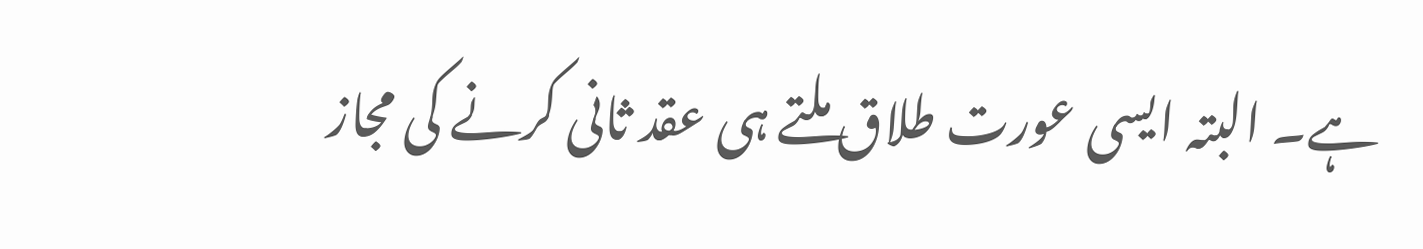ہے۔ البتہ ایسی عورت طلاق ملتے ہی عقد ثانی کرنے کی مجاز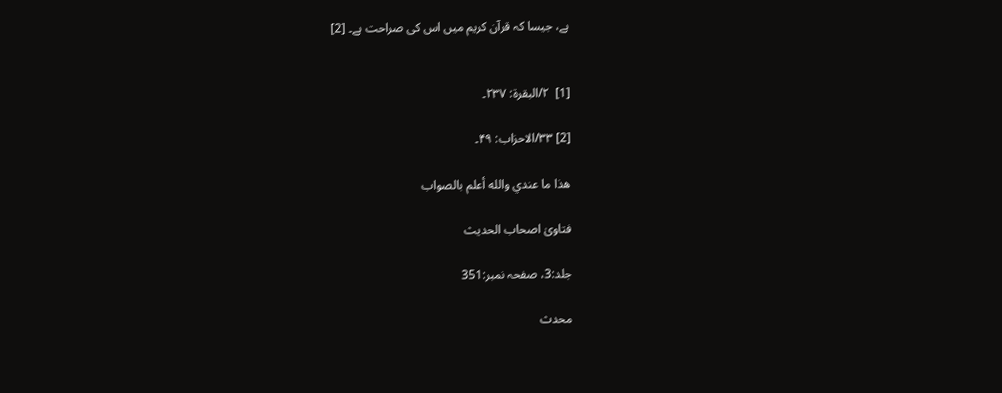ہے، جیسا کہ قرآن کریم میں اس کی صراحت ہے۔ [2]


[1]  ۲/البقرۃ: ۲۳۷۔

[2] ۳۳/الاحزاب: ۴۹۔

ھذا ما عندي والله أعلم بالصواب

فتاویٰ اصحاب الحدیث

جلد:3، صفحہ نمبر:351

محدث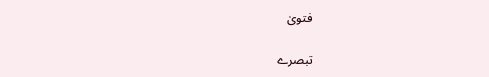فتویٰ

تبصرے